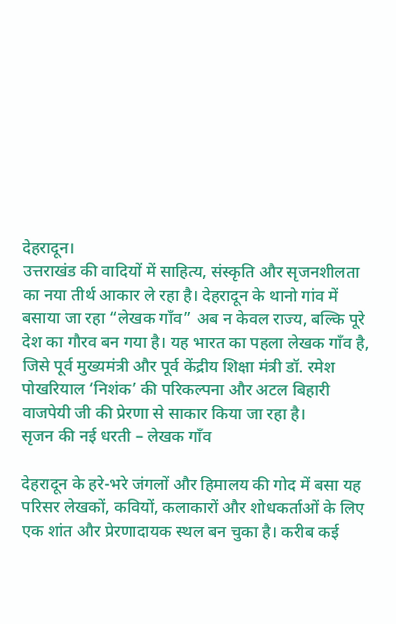देहरादून।
उत्तराखंड की वादियों में साहित्य, संस्कृति और सृजनशीलता का नया तीर्थ आकार ले रहा है। देहरादून के थानो गांव में बसाया जा रहा “लेखक गाँव” अब न केवल राज्य, बल्कि पूरे देश का गौरव बन गया है। यह भारत का पहला लेखक गाँव है, जिसे पूर्व मुख्यमंत्री और पूर्व केंद्रीय शिक्षा मंत्री डॉ. रमेश पोखरियाल ‘निशंक’ की परिकल्पना और अटल बिहारी वाजपेयी जी की प्रेरणा से साकार किया जा रहा है।
सृजन की नई धरती – लेखक गाँव

देहरादून के हरे-भरे जंगलों और हिमालय की गोद में बसा यह परिसर लेखकों, कवियों, कलाकारों और शोधकर्ताओं के लिए एक शांत और प्रेरणादायक स्थल बन चुका है। करीब कई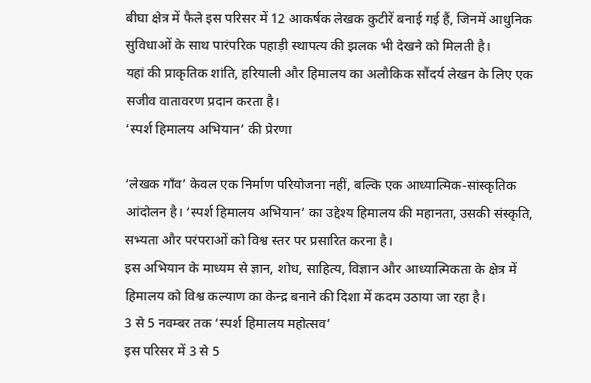बीघा क्षेत्र में फैले इस परिसर में 12 आकर्षक लेखक कुटीरें बनाई गई हैं, जिनमें आधुनिक सुविधाओं के साथ पारंपरिक पहाड़ी स्थापत्य की झलक भी देखने को मिलती है।
यहां की प्राकृतिक शांति, हरियाली और हिमालय का अलौकिक सौंदर्य लेखन के लिए एक सजीव वातावरण प्रदान करता है।
‘स्पर्श हिमालय अभियान’ की प्रेरणा

‘लेखक गाँव’ केवल एक निर्माण परियोजना नहीं, बल्कि एक आध्यात्मिक-सांस्कृतिक आंदोलन है। ‘स्पर्श हिमालय अभियान’ का उद्देश्य हिमालय की महानता, उसकी संस्कृति, सभ्यता और परंपराओं को विश्व स्तर पर प्रसारित करना है।
इस अभियान के माध्यम से ज्ञान, शोध, साहित्य, विज्ञान और आध्यात्मिकता के क्षेत्र में हिमालय को विश्व कल्याण का केन्द्र बनाने की दिशा में कदम उठाया जा रहा है।
3 से 5 नवम्बर तक ‘स्पर्श हिमालय महोत्सव’
इस परिसर में 3 से 5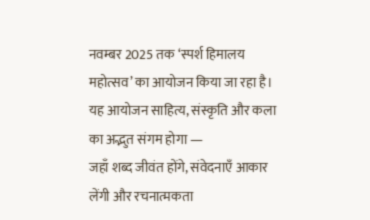नवम्बर 2025 तक ‘स्पर्श हिमालय महोत्सव’ का आयोजन किया जा रहा है।
यह आयोजन साहित्य, संस्कृति और कला का अद्भुत संगम होगा —
जहाँ शब्द जीवंत होंगे, संवेदनाएँ आकार लेंगी और रचनात्मकता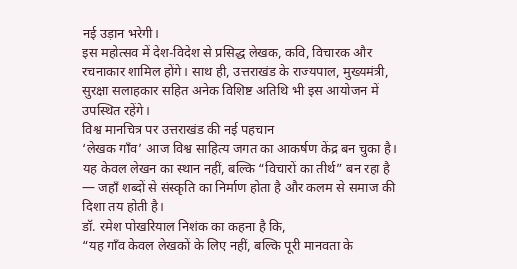नई उड़ान भरेगी।
इस महोत्सव में देश-विदेश से प्रसिद्ध लेखक, कवि, विचारक और रचनाकार शामिल होंगे। साथ ही, उत्तराखंड के राज्यपाल, मुख्यमंत्री, सुरक्षा सलाहकार सहित अनेक विशिष्ट अतिथि भी इस आयोजन में उपस्थित रहेंगे।
विश्व मानचित्र पर उत्तराखंड की नई पहचान
‘लेखक गाँव’ आज विश्व साहित्य जगत का आकर्षण केंद्र बन चुका है। यह केवल लेखन का स्थान नहीं, बल्कि “विचारों का तीर्थ” बन रहा है — जहाँ शब्दों से संस्कृति का निर्माण होता है और कलम से समाज की दिशा तय होती है।
डॉ. रमेश पोखरियाल निशंक का कहना है कि,
“यह गाँव केवल लेखकों के लिए नहीं, बल्कि पूरी मानवता के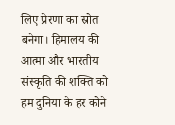लिए प्रेरणा का स्रोत बनेगा। हिमालय की आत्मा और भारतीय संस्कृति की शक्ति को हम दुनिया के हर कोने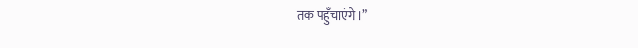तक पहुँचाएंगे।”